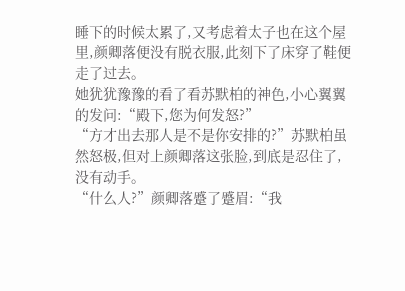睡下的时候太累了,又考虑着太子也在这个屋里,颜卿落便没有脱衣服,此刻下了床穿了鞋便走了过去。
她犹犹豫豫的看了看苏默柏的神色,小心翼翼的发问:“殿下,您为何发怒?”
“方才出去那人是不是你安排的?”苏默柏虽然怒极,但对上颜卿落这张脸,到底是忍住了,没有动手。
“什么人?”颜卿落蹙了蹙眉:“我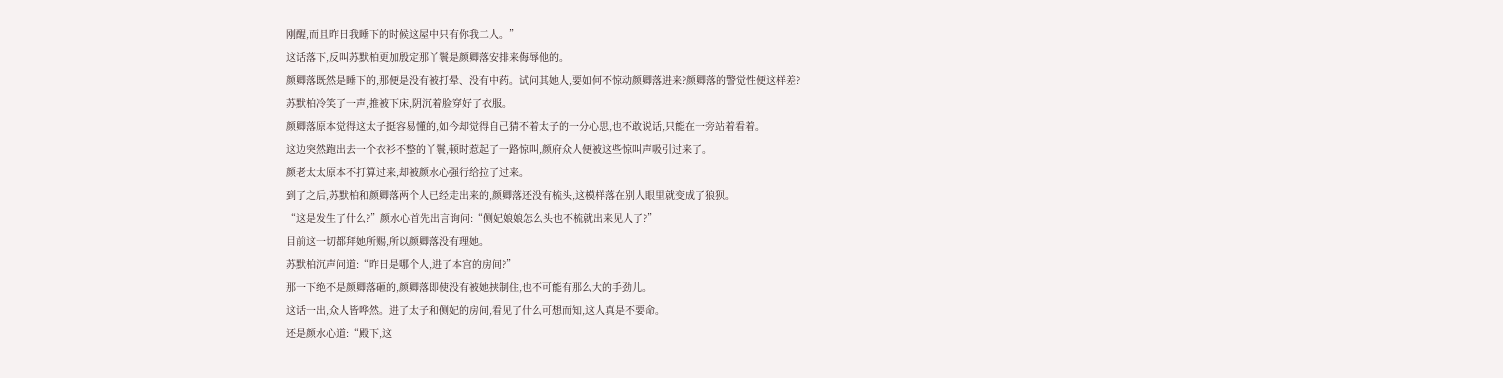刚醒,而且昨日我睡下的时候这屋中只有你我二人。”
这话落下,反叫苏默柏更加殷定那丫鬟是颜卿落安排来侮辱他的。
颜卿落既然是睡下的,那便是没有被打晕、没有中药。试问其她人,要如何不惊动颜卿落进来?颜卿落的警觉性便这样差?
苏默柏冷笑了一声,推被下床,阴沉着脸穿好了衣服。
颜卿落原本觉得这太子挺容易懂的,如今却觉得自己猜不着太子的一分心思,也不敢说话,只能在一旁站着看着。
这边突然跑出去一个衣衫不整的丫鬟,顿时惹起了一路惊叫,颜府众人便被这些惊叫声吸引过来了。
颜老太太原本不打算过来,却被颜水心强行给拉了过来。
到了之后,苏默柏和颜卿落两个人已经走出来的,颜卿落还没有梳头,这模样落在别人眼里就变成了狼狈。
“这是发生了什么?”颜水心首先出言询问:“侧妃娘娘怎么头也不梳就出来见人了?”
目前这一切都拜她所赐,所以颜卿落没有理她。
苏默柏沉声问道:“昨日是哪个人,进了本宫的房间?”
那一下绝不是颜卿落砸的,颜卿落即使没有被她挟制住,也不可能有那么大的手劲儿。
这话一出,众人皆哗然。进了太子和侧妃的房间,看见了什么可想而知,这人真是不要命。
还是颜水心道:“殿下,这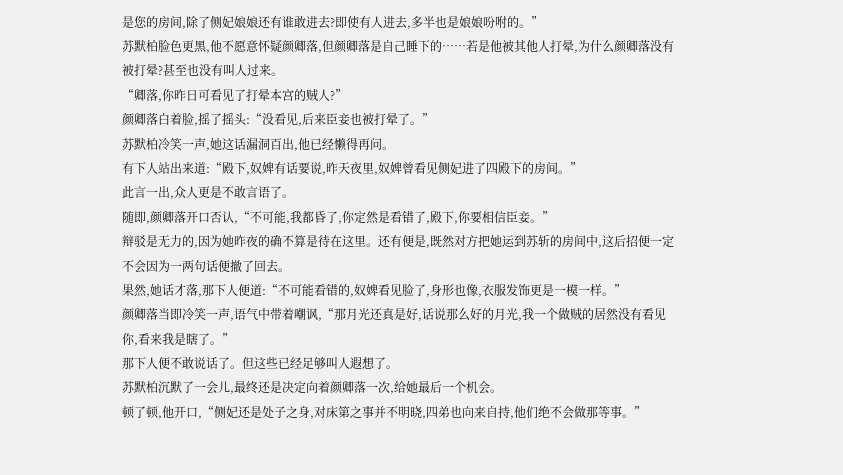是您的房间,除了侧妃娘娘还有谁敢进去?即使有人进去,多半也是娘娘吩咐的。”
苏默柏脸色更黑,他不愿意怀疑颜卿落,但颜卿落是自己睡下的……若是他被其他人打晕,为什么颜卿落没有被打晕?甚至也没有叫人过来。
“卿落,你昨日可看见了打晕本宫的贼人?”
颜卿落白着脸,摇了摇头:“没看见,后来臣妾也被打晕了。”
苏默柏冷笑一声,她这话漏洞百出,他已经懒得再问。
有下人站出来道:“殿下,奴婢有话要说,昨天夜里,奴婢曾看见侧妃进了四殿下的房间。”
此言一出,众人更是不敢言语了。
随即,颜卿落开口否认,“不可能,我都昏了,你定然是看错了,殿下,你要相信臣妾。”
辩驳是无力的,因为她昨夜的确不算是待在这里。还有便是,既然对方把她运到苏斩的房间中,这后招便一定不会因为一两句话便撤了回去。
果然,她话才落,那下人便道:“不可能看错的,奴婢看见脸了,身形也像,衣服发饰更是一模一样。”
颜卿落当即冷笑一声,语气中带着嘲讽,“那月光还真是好,话说那么好的月光,我一个做贼的居然没有看见你,看来我是瞎了。”
那下人便不敢说话了。但这些已经足够叫人遐想了。
苏默柏沉默了一会儿,最终还是决定向着颜卿落一次,给她最后一个机会。
顿了顿,他开口,“侧妃还是处子之身,对床第之事并不明晓,四弟也向来自持,他们绝不会做那等事。”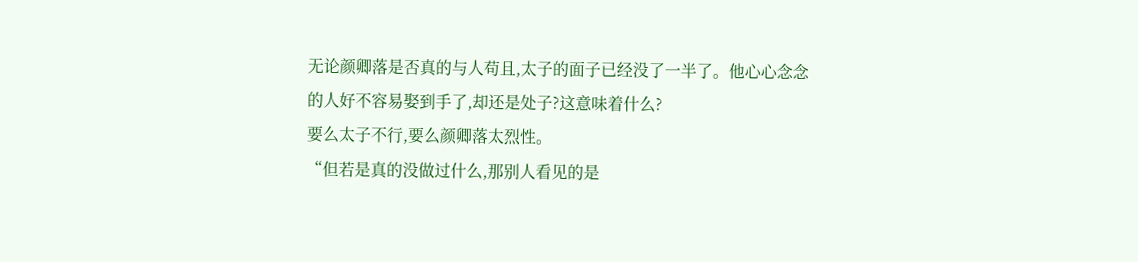无论颜卿落是否真的与人苟且,太子的面子已经没了一半了。他心心念念的人好不容易娶到手了,却还是处子?这意味着什么?
要么太子不行,要么颜卿落太烈性。
“但若是真的没做过什么,那别人看见的是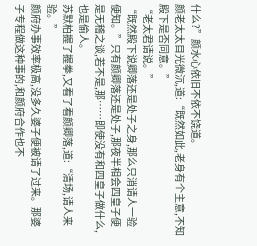什么?”颜水心依旧不依不饶道。
颜老太太目光微沉,道:“既然如此,老身有个主意,不知殿下是否同意。”
“老太君请说。”
“既然殿下说卿落还是处子之身,那么只消请人一验便知。”只有颜卿落还是处子,那夜半相会四皇子便是无稽之谈,若不是,那……即使没有和四皇子做什么,也是偷人。
苏默柏握了握拳,又看了看颜卿落,道:“清场,请人来验。”
颜府办事效率极高,没多久婆子便被请了过来。那婆子专程做这种事的,和颜府合作也不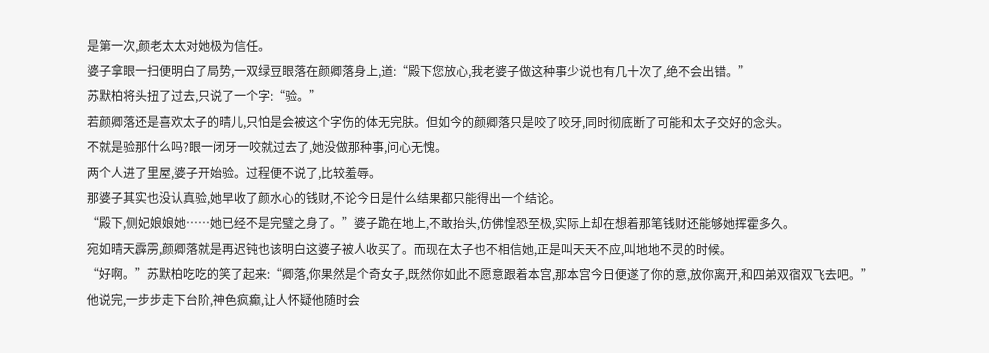是第一次,颜老太太对她极为信任。
婆子拿眼一扫便明白了局势,一双绿豆眼落在颜卿落身上,道:“殿下您放心,我老婆子做这种事少说也有几十次了,绝不会出错。”
苏默柏将头扭了过去,只说了一个字:“验。”
若颜卿落还是喜欢太子的晴儿,只怕是会被这个字伤的体无完肤。但如今的颜卿落只是咬了咬牙,同时彻底断了可能和太子交好的念头。
不就是验那什么吗?眼一闭牙一咬就过去了,她没做那种事,问心无愧。
两个人进了里屋,婆子开始验。过程便不说了,比较羞辱。
那婆子其实也没认真验,她早收了颜水心的钱财,不论今日是什么结果都只能得出一个结论。
“殿下,侧妃娘娘她……她已经不是完璧之身了。”婆子跪在地上,不敢抬头,仿佛惶恐至极,实际上却在想着那笔钱财还能够她挥霍多久。
宛如晴天霹雳,颜卿落就是再迟钝也该明白这婆子被人收买了。而现在太子也不相信她,正是叫天天不应,叫地地不灵的时候。
“好啊。”苏默柏吃吃的笑了起来:“卿落,你果然是个奇女子,既然你如此不愿意跟着本宫,那本宫今日便遂了你的意,放你离开,和四弟双宿双飞去吧。”
他说完,一步步走下台阶,神色疯癫,让人怀疑他随时会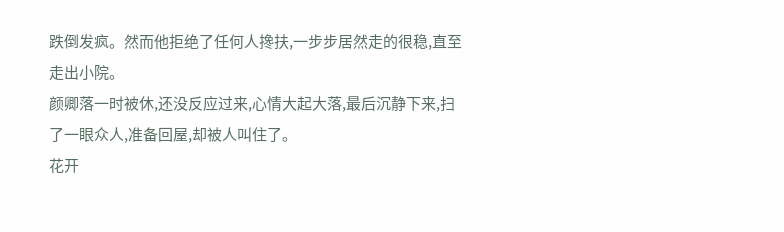跌倒发疯。然而他拒绝了任何人搀扶,一步步居然走的很稳,直至走出小院。
颜卿落一时被休,还没反应过来,心情大起大落,最后沉静下来,扫了一眼众人,准备回屋,却被人叫住了。
花开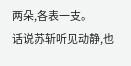两朵,各表一支。
话说苏斩听见动静,也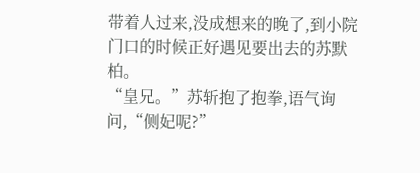带着人过来,没成想来的晚了,到小院门口的时候正好遇见要出去的苏默柏。
“皇兄。”苏斩抱了抱拳,语气询问,“侧妃呢?”